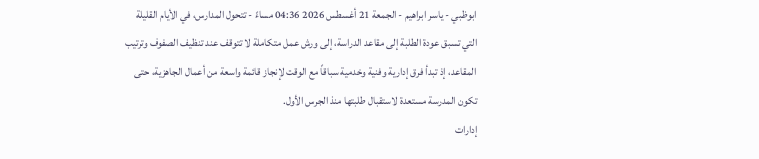ابوظبي - ياسر ابراهيم - الجمعة 21 أغسطس 2026 04:36 مساءً - تتحول المدارس، في الأيام القليلة التي تسبق عودة الطلبة إلى مقاعد الدراسة، إلى ورش عمل متكاملة لا تتوقف عند تنظيف الصفوف وترتيب المقاعد، إذ تبدأ فرق إدارية وفنية وخدمية سباقاً مع الوقت لإنجاز قائمة واسعة من أعمال الجاهزية، حتى تكون المدرسة مستعدة لاستقبال طلبتها منذ الجرس الأول.
إدارات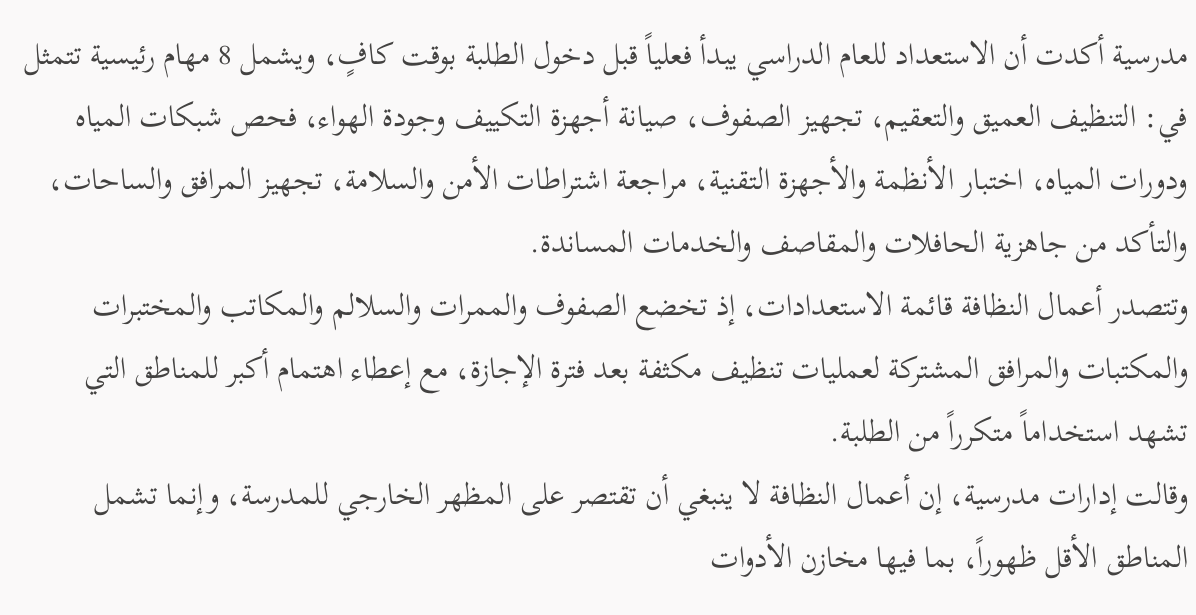مدرسية أكدت أن الاستعداد للعام الدراسي يبدأ فعلياً قبل دخول الطلبة بوقت كافٍ، ويشمل 8 مهام رئيسية تتمثل في: التنظيف العميق والتعقيم، تجهيز الصفوف، صيانة أجهزة التكييف وجودة الهواء، فحص شبكات المياه ودورات المياه، اختبار الأنظمة والأجهزة التقنية، مراجعة اشتراطات الأمن والسلامة، تجهيز المرافق والساحات، والتأكد من جاهزية الحافلات والمقاصف والخدمات المساندة.
وتتصدر أعمال النظافة قائمة الاستعدادات، إذ تخضع الصفوف والممرات والسلالم والمكاتب والمختبرات والمكتبات والمرافق المشتركة لعمليات تنظيف مكثفة بعد فترة الإجازة، مع إعطاء اهتمام أكبر للمناطق التي تشهد استخداماً متكرراً من الطلبة.
وقالت إدارات مدرسية، إن أعمال النظافة لا ينبغي أن تقتصر على المظهر الخارجي للمدرسة، وإنما تشمل المناطق الأقل ظهوراً، بما فيها مخازن الأدوات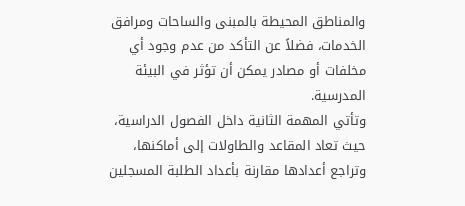والمناطق المحيطة بالمبنى والساحات ومرافق الخدمات، فضلاً عن التأكد من عدم وجود أي مخلفات أو مصادر يمكن أن تؤثر في البيئة المدرسية.
وتأتي المهمة الثانية داخل الفصول الدراسية، حيث تعاد المقاعد والطاولات إلى أماكنها، وتراجع أعدادها مقارنة بأعداد الطلبة المسجلين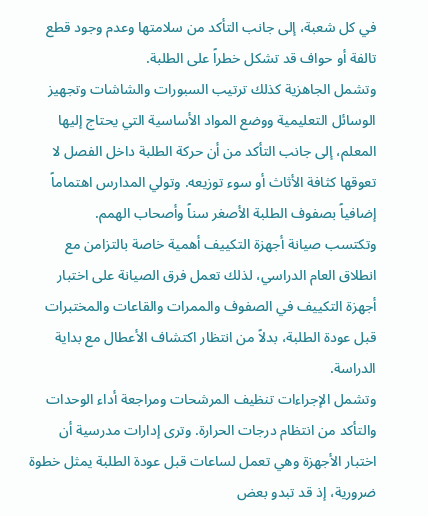في كل شعبة، إلى جانب التأكد من سلامتها وعدم وجود قطع تالفة أو حواف قد تشكل خطراً على الطلبة.
وتشمل الجاهزية كذلك ترتيب السبورات والشاشات وتجهيز الوسائل التعليمية ووضع المواد الأساسية التي يحتاج إليها المعلم، إلى جانب التأكد من أن حركة الطلبة داخل الفصل لا تعوقها كثافة الأثاث أو سوء توزيعه. وتولي المدارس اهتماماً إضافياً بصفوف الطلبة الأصغر سناً وأصحاب الهمم.
وتكتسب صيانة أجهزة التكييف أهمية خاصة بالتزامن مع انطلاق العام الدراسي، لذلك تعمل فرق الصيانة على اختبار أجهزة التكييف في الصفوف والممرات والقاعات والمختبرات قبل عودة الطلبة، بدلاً من انتظار اكتشاف الأعطال مع بداية الدراسة.
وتشمل الإجراءات تنظيف المرشحات ومراجعة أداء الوحدات والتأكد من انتظام درجات الحرارة. وترى إدارات مدرسية أن اختبار الأجهزة وهي تعمل لساعات قبل عودة الطلبة يمثل خطوة ضرورية، إذ قد تبدو بعض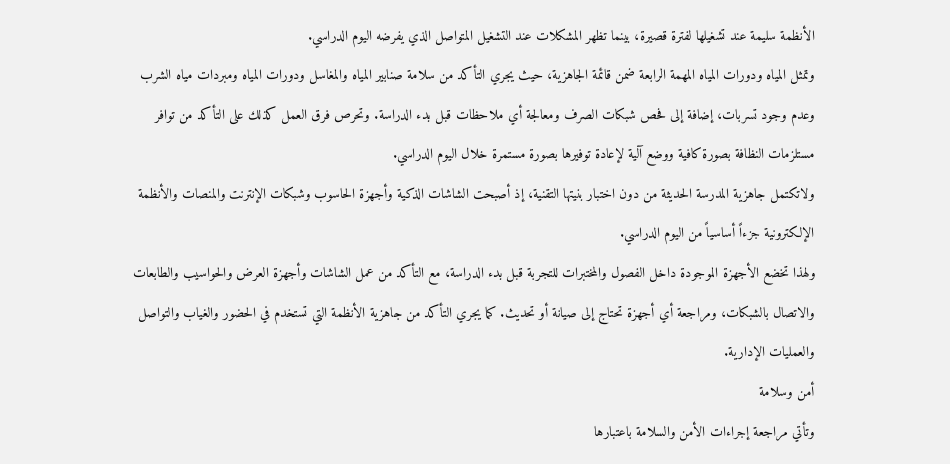الأنظمة سليمة عند تشغيلها لفترة قصيرة، بينما تظهر المشكلات عند التشغيل المتواصل الذي يفرضه اليوم الدراسي.
وتمثل المياه ودورات المياه المهمة الرابعة ضمن قائمة الجاهزية، حيث يجري التأكد من سلامة صنابير المياه والمغاسل ودورات المياه ومبردات مياه الشرب وعدم وجود تسربات، إضافة إلى فحص شبكات الصرف ومعالجة أي ملاحظات قبل بدء الدراسة. وتحرص فرق العمل كذلك على التأكد من توافر مستلزمات النظافة بصورة كافية ووضع آلية لإعادة توفيرها بصورة مستمرة خلال اليوم الدراسي.
ولاتكتمل جاهزية المدرسة الحديثة من دون اختبار بنيتها التقنية، إذ أصبحت الشاشات الذكية وأجهزة الحاسوب وشبكات الإنترنت والمنصات والأنظمة الإلكترونية جزءاً أساسياً من اليوم الدراسي.
ولهذا تخضع الأجهزة الموجودة داخل الفصول والمختبرات للتجربة قبل بدء الدراسة، مع التأكد من عمل الشاشات وأجهزة العرض والحواسيب والطابعات والاتصال بالشبكات، ومراجعة أي أجهزة تحتاج إلى صيانة أو تحديث. كما يجري التأكد من جاهزية الأنظمة التي تستخدم في الحضور والغياب والتواصل والعمليات الإدارية.
أمن وسلامة
وتأتي مراجعة إجراءات الأمن والسلامة باعتبارها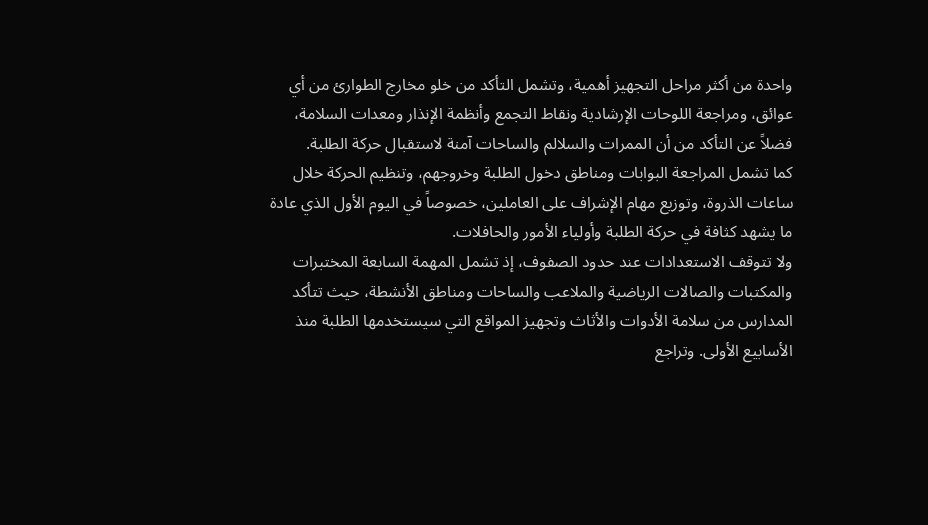واحدة من أكثر مراحل التجهيز أهمية، وتشمل التأكد من خلو مخارج الطوارئ من أي عوائق، ومراجعة اللوحات الإرشادية ونقاط التجمع وأنظمة الإنذار ومعدات السلامة، فضلاً عن التأكد من أن الممرات والسلالم والساحات آمنة لاستقبال حركة الطلبة.
كما تشمل المراجعة البوابات ومناطق دخول الطلبة وخروجهم، وتنظيم الحركة خلال ساعات الذروة، وتوزيع مهام الإشراف على العاملين، خصوصاً في اليوم الأول الذي عادة ما يشهد كثافة في حركة الطلبة وأولياء الأمور والحافلات.
ولا تتوقف الاستعدادات عند حدود الصفوف، إذ تشمل المهمة السابعة المختبرات والمكتبات والصالات الرياضية والملاعب والساحات ومناطق الأنشطة، حيث تتأكد المدارس من سلامة الأدوات والأثاث وتجهيز المواقع التي سيستخدمها الطلبة منذ الأسابيع الأولى. وتراجع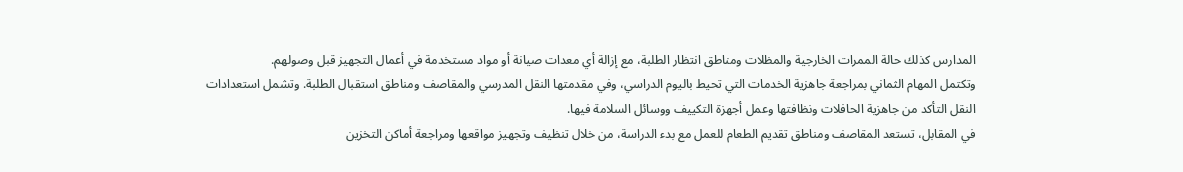المدارس كذلك حالة الممرات الخارجية والمظلات ومناطق انتظار الطلبة، مع إزالة أي معدات صيانة أو مواد مستخدمة في أعمال التجهيز قبل وصولهم.
وتكتمل المهام الثماني بمراجعة جاهزية الخدمات التي تحيط باليوم الدراسي، وفي مقدمتها النقل المدرسي والمقاصف ومناطق استقبال الطلبة. وتشمل استعدادات النقل التأكد من جاهزية الحافلات ونظافتها وعمل أجهزة التكييف ووسائل السلامة فيها.
في المقابل، تستعد المقاصف ومناطق تقديم الطعام للعمل مع بدء الدراسة، من خلال تنظيف وتجهيز مواقعها ومراجعة أماكن التخزين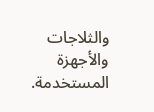والثلاجات والأجهزة المستخدمة.